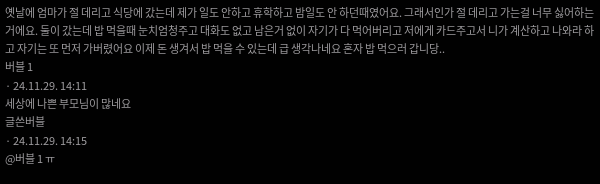옛날에 엄마가 절 데리고 식당에 갔는데 제가 일도 안하고 휴학하고 밤일도 안 하던때였어요. 그래서인가 절 데리고 가는걸 너무 싫어하는거에요. 둘이 갔는데 밥 먹을때 눈치엄청주고 대화도 없고 남은거 없이 자기가 다 먹어버리고 저에게 카드주고서 니가 계산하고 나와라 하고 자기는 또 먼저 가버렸어요 이제 돈 생겨서 밥 먹을 수 있는데 급 생각나네요 혼자 밥 먹으러 갑니당..
버블 1
· 24.11.29. 14:11
세상에 나쁜 부모님이 많네요
글쓴버블
· 24.11.29. 14:15
@버블 1 ㅠ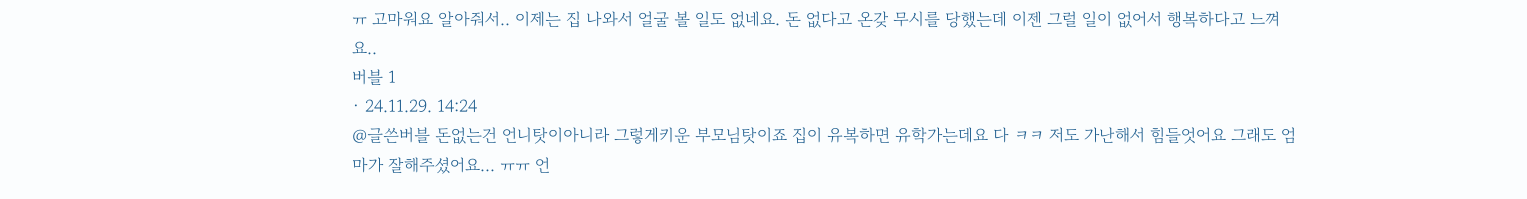ㅠ 고마워요 알아줘서.. 이제는 집 나와서 얼굴 볼 일도 없네요. 돈 없다고 온갖 무시를 당했는데 이젠 그럴 일이 없어서 행복하다고 느껴요..
버블 1
· 24.11.29. 14:24
@글쓴버블 돈없는건 언니탓이아니라 그렇게키운 부모님탓이죠 집이 유복하면 유학가는데요 다 ㅋㅋ 저도 가난해서 힘들엇어요 그래도 엄마가 잘해주셨어요... ㅠㅠ 언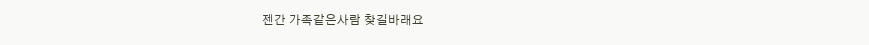젠간 가족같은사람 찾길바래요